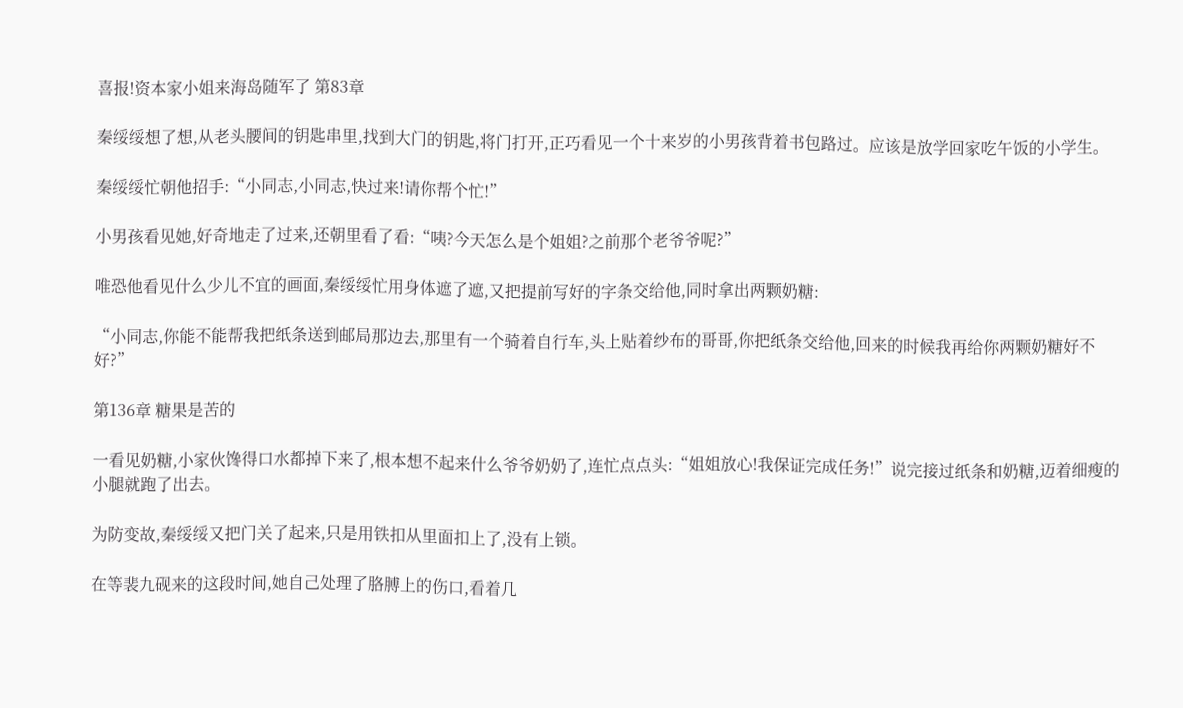喜报!资本家小姐来海岛随军了 第83章

秦绥绥想了想,从老头腰间的钥匙串里,找到大门的钥匙,将门打开,正巧看见一个十来岁的小男孩背着书包路过。应该是放学回家吃午饭的小学生。

秦绥绥忙朝他招手:“小同志,小同志,快过来!请你帮个忙!”

小男孩看见她,好奇地走了过来,还朝里看了看:“咦?今天怎么是个姐姐?之前那个老爷爷呢?”

唯恐他看见什么少儿不宜的画面,秦绥绥忙用身体遮了遮,又把提前写好的字条交给他,同时拿出两颗奶糖:

“小同志,你能不能帮我把纸条送到邮局那边去,那里有一个骑着自行车,头上贴着纱布的哥哥,你把纸条交给他,回来的时候我再给你两颗奶糖好不好?”

第136章 糖果是苦的

一看见奶糖,小家伙馋得口水都掉下来了,根本想不起来什么爷爷奶奶了,连忙点点头:“姐姐放心!我保证完成任务!”说完接过纸条和奶糖,迈着细瘦的小腿就跑了出去。

为防变故,秦绥绥又把门关了起来,只是用铁扣从里面扣上了,没有上锁。

在等裴九砚来的这段时间,她自己处理了胳膊上的伤口,看着几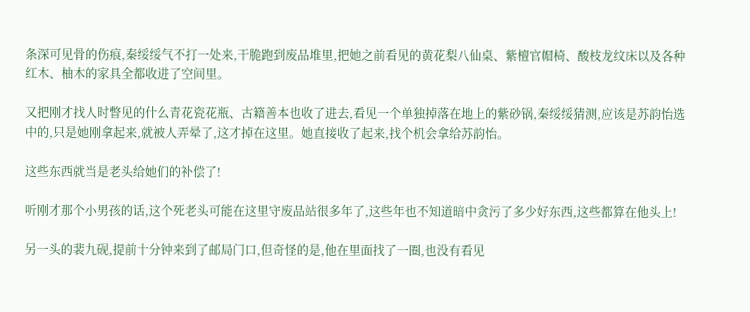条深可见骨的伤痕,秦绥绥气不打一处来,干脆跑到废品堆里,把她之前看见的黄花梨八仙桌、紫檀官帽椅、酸枝龙纹床以及各种红木、柚木的家具全都收进了空间里。

又把刚才找人时瞥见的什么青花瓷花瓶、古籍善本也收了进去,看见一个单独掉落在地上的紫砂锅,秦绥绥猜测,应该是苏韵怡选中的,只是她刚拿起来,就被人弄晕了,这才掉在这里。她直接收了起来,找个机会拿给苏韵怡。

这些东西就当是老头给她们的补偿了!

听刚才那个小男孩的话,这个死老头可能在这里守废品站很多年了,这些年也不知道暗中贪污了多少好东西,这些都算在他头上!

另一头的裴九砚,提前十分钟来到了邮局门口,但奇怪的是,他在里面找了一圈,也没有看见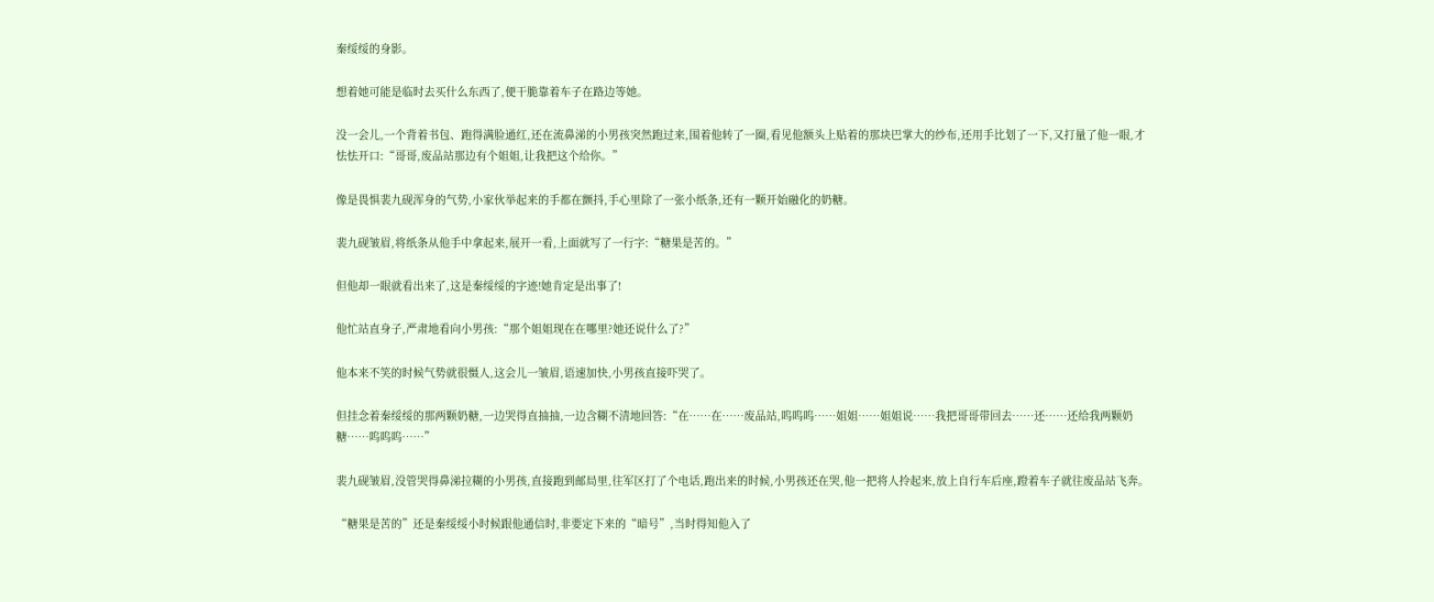秦绥绥的身影。

想着她可能是临时去买什么东西了,便干脆靠着车子在路边等她。

没一会儿,一个背着书包、跑得满脸通红,还在流鼻涕的小男孩突然跑过来,围着他转了一圈,看见他额头上贴着的那块巴掌大的纱布,还用手比划了一下,又打量了他一眼,才怯怯开口:“哥哥,废品站那边有个姐姐,让我把这个给你。”

像是畏惧裴九砚浑身的气势,小家伙举起来的手都在颤抖,手心里除了一张小纸条,还有一颗开始融化的奶糖。

裴九砚皱眉,将纸条从他手中拿起来,展开一看,上面就写了一行字:“糖果是苦的。”

但他却一眼就看出来了,这是秦绥绥的字迹!她肯定是出事了!

他忙站直身子,严肃地看向小男孩:“那个姐姐现在在哪里?她还说什么了?”

他本来不笑的时候气势就很慑人,这会儿一皱眉,语速加快,小男孩直接吓哭了。

但挂念着秦绥绥的那两颗奶糖,一边哭得直抽抽,一边含糊不清地回答:“在……在……废品站,呜呜呜……姐姐……姐姐说……我把哥哥带回去……还……还给我两颗奶糖……呜呜呜……”

裴九砚皱眉,没管哭得鼻涕拉糊的小男孩,直接跑到邮局里,往军区打了个电话,跑出来的时候,小男孩还在哭,他一把将人拎起来,放上自行车后座,蹬着车子就往废品站飞奔。

“糖果是苦的”还是秦绥绥小时候跟他通信时,非要定下来的“暗号”,当时得知他入了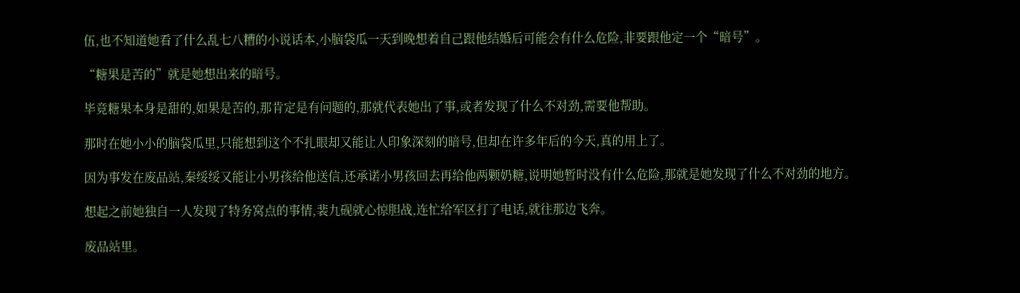伍,也不知道她看了什么乱七八糟的小说话本,小脑袋瓜一天到晚想着自己跟他结婚后可能会有什么危险,非要跟他定一个“暗号”。

“糖果是苦的”就是她想出来的暗号。

毕竟糖果本身是甜的,如果是苦的,那肯定是有问题的,那就代表她出了事,或者发现了什么不对劲,需要他帮助。

那时在她小小的脑袋瓜里,只能想到这个不扎眼却又能让人印象深刻的暗号,但却在许多年后的今天,真的用上了。

因为事发在废品站,秦绥绥又能让小男孩给他送信,还承诺小男孩回去再给他两颗奶糖,说明她暂时没有什么危险,那就是她发现了什么不对劲的地方。

想起之前她独自一人发现了特务窝点的事情,裴九砚就心惊胆战,连忙给军区打了电话,就往那边飞奔。

废品站里。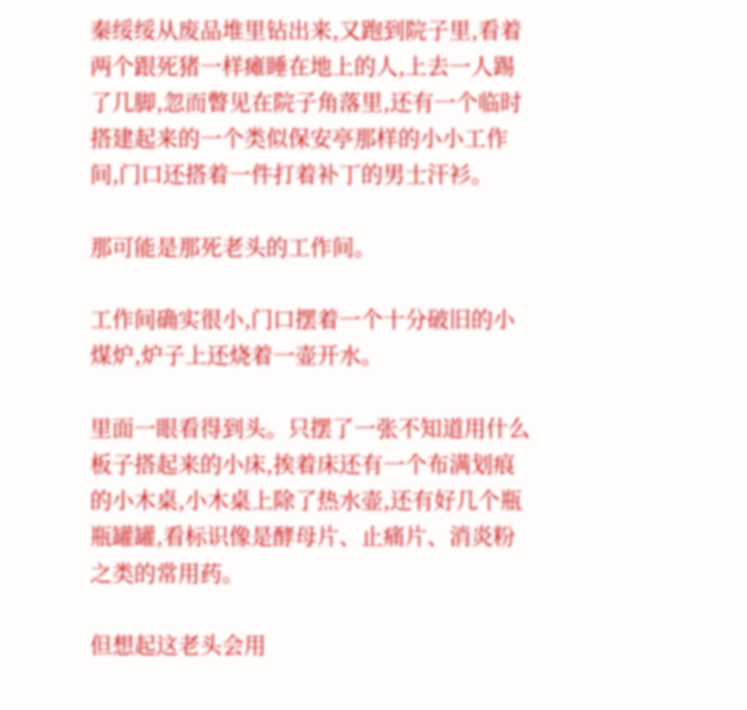秦绥绥从废品堆里钻出来,又跑到院子里,看着两个跟死猪一样瘫睡在地上的人,上去一人踢了几脚,忽而瞥见在院子角落里,还有一个临时搭建起来的一个类似保安亭那样的小小工作间,门口还搭着一件打着补丁的男士汗衫。

那可能是那死老头的工作间。

工作间确实很小,门口摆着一个十分破旧的小煤炉,炉子上还烧着一壶开水。

里面一眼看得到头。只摆了一张不知道用什么板子搭起来的小床,挨着床还有一个布满划痕的小木桌,小木桌上除了热水壶,还有好几个瓶瓶罐罐,看标识像是酵母片、止痛片、消炎粉之类的常用药。

但想起这老头会用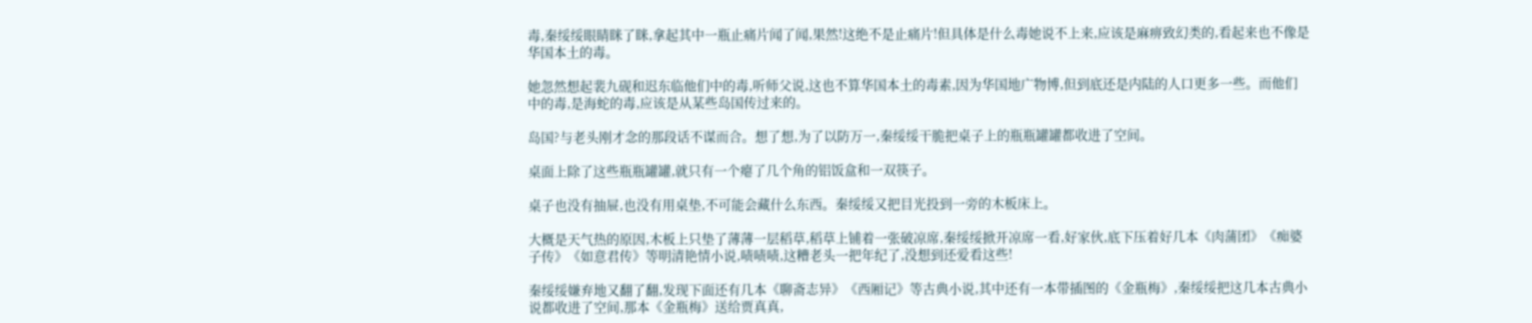毒,秦绥绥眼睛眯了眯,拿起其中一瓶止痛片闻了闻,果然!这绝不是止痛片!但具体是什么毒她说不上来,应该是麻痹致幻类的,看起来也不像是华国本土的毒。

她忽然想起裴九砚和迟东临他们中的毒,听师父说,这也不算华国本土的毒素,因为华国地广物博,但到底还是内陆的人口更多一些。而他们中的毒,是海蛇的毒,应该是从某些岛国传过来的。

岛国?与老头刚才念的那段话不谋而合。想了想,为了以防万一,秦绥绥干脆把桌子上的瓶瓶罐罐都收进了空间。

桌面上除了这些瓶瓶罐罐,就只有一个瘪了几个角的铝饭盒和一双筷子。

桌子也没有抽屉,也没有用桌垫,不可能会藏什么东西。秦绥绥又把目光投到一旁的木板床上。

大概是天气热的原因,木板上只垫了薄薄一层稻草,稻草上铺着一张破凉席,秦绥绥掀开凉席一看,好家伙,底下压着好几本《肉蒲团》《痴婆子传》《如意君传》等明清艳情小说,啧啧啧,这糟老头一把年纪了,没想到还爱看这些!

秦绥绥嫌弃地又翻了翻,发现下面还有几本《聊斋志异》《西厢记》等古典小说,其中还有一本带插图的《金瓶梅》,秦绥绥把这几本古典小说都收进了空间,那本《金瓶梅》送给贾真真,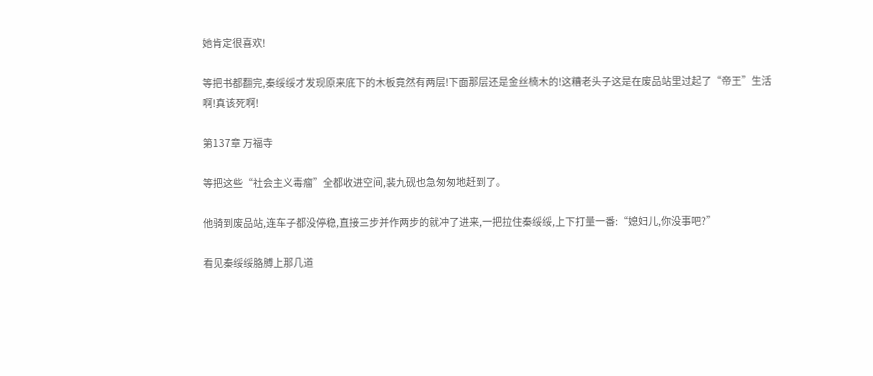她肯定很喜欢!

等把书都翻完,秦绥绥才发现原来底下的木板竟然有两层!下面那层还是金丝楠木的!这糟老头子这是在废品站里过起了“帝王”生活啊!真该死啊!

第137章 万福寺

等把这些“社会主义毒瘤”全都收进空间,裴九砚也急匆匆地赶到了。

他骑到废品站,连车子都没停稳,直接三步并作两步的就冲了进来,一把拉住秦绥绥,上下打量一番:“媳妇儿,你没事吧?”

看见秦绥绥胳膊上那几道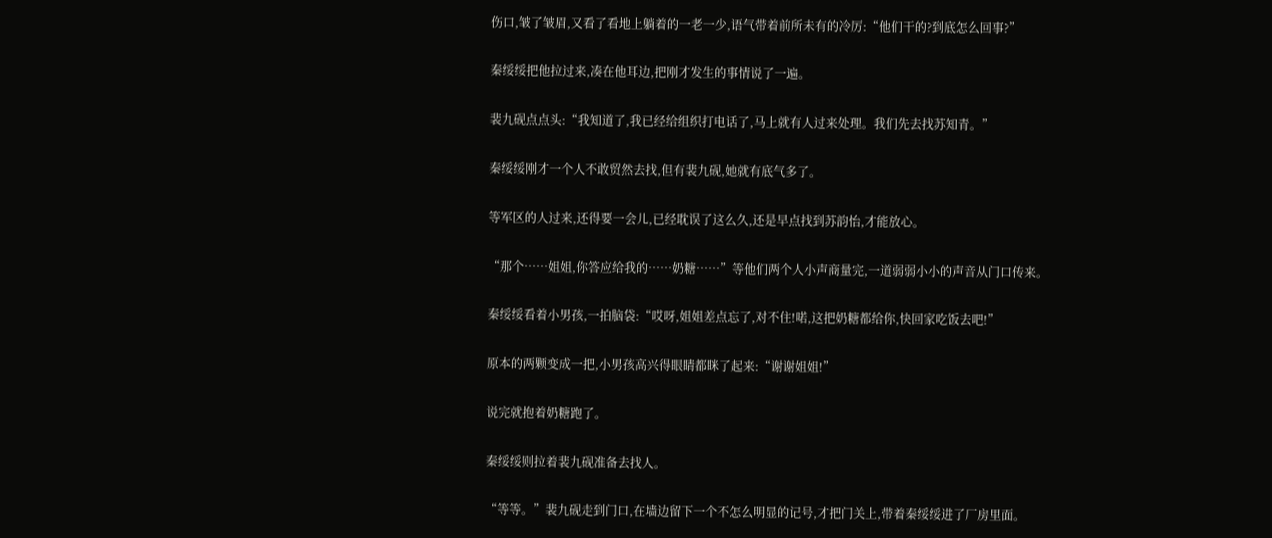伤口,皱了皱眉,又看了看地上躺着的一老一少,语气带着前所未有的冷厉:“他们干的?到底怎么回事?”

秦绥绥把他拉过来,凑在他耳边,把刚才发生的事情说了一遍。

裴九砚点点头:“我知道了,我已经给组织打电话了,马上就有人过来处理。我们先去找苏知青。”

秦绥绥刚才一个人不敢贸然去找,但有裴九砚,她就有底气多了。

等军区的人过来,还得要一会儿,已经耽误了这么久,还是早点找到苏韵怡,才能放心。

“那个……姐姐,你答应给我的……奶糖……”等他们两个人小声商量完,一道弱弱小小的声音从门口传来。

秦绥绥看着小男孩,一拍脑袋:“哎呀,姐姐差点忘了,对不住!喏,这把奶糖都给你,快回家吃饭去吧!”

原本的两颗变成一把,小男孩高兴得眼睛都眯了起来:“谢谢姐姐!”

说完就抱着奶糖跑了。

秦绥绥则拉着裴九砚准备去找人。

“等等。”裴九砚走到门口,在墙边留下一个不怎么明显的记号,才把门关上,带着秦绥绥进了厂房里面。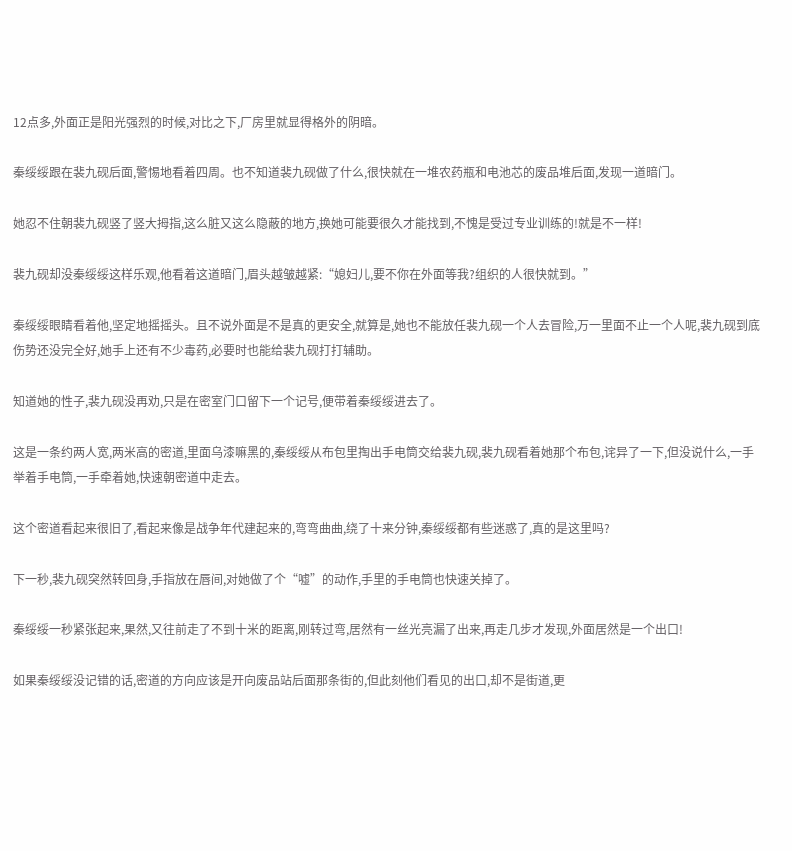12点多,外面正是阳光强烈的时候,对比之下,厂房里就显得格外的阴暗。

秦绥绥跟在裴九砚后面,警惕地看着四周。也不知道裴九砚做了什么,很快就在一堆农药瓶和电池芯的废品堆后面,发现一道暗门。

她忍不住朝裴九砚竖了竖大拇指,这么脏又这么隐蔽的地方,换她可能要很久才能找到,不愧是受过专业训练的!就是不一样!

裴九砚却没秦绥绥这样乐观,他看着这道暗门,眉头越皱越紧:“媳妇儿,要不你在外面等我?组织的人很快就到。”

秦绥绥眼睛看着他,坚定地摇摇头。且不说外面是不是真的更安全,就算是,她也不能放任裴九砚一个人去冒险,万一里面不止一个人呢,裴九砚到底伤势还没完全好,她手上还有不少毒药,必要时也能给裴九砚打打辅助。

知道她的性子,裴九砚没再劝,只是在密室门口留下一个记号,便带着秦绥绥进去了。

这是一条约两人宽,两米高的密道,里面乌漆嘛黑的,秦绥绥从布包里掏出手电筒交给裴九砚,裴九砚看着她那个布包,诧异了一下,但没说什么,一手举着手电筒,一手牵着她,快速朝密道中走去。

这个密道看起来很旧了,看起来像是战争年代建起来的,弯弯曲曲,绕了十来分钟,秦绥绥都有些迷惑了,真的是这里吗?

下一秒,裴九砚突然转回身,手指放在唇间,对她做了个“嘘”的动作,手里的手电筒也快速关掉了。

秦绥绥一秒紧张起来,果然,又往前走了不到十米的距离,刚转过弯,居然有一丝光亮漏了出来,再走几步才发现,外面居然是一个出口!

如果秦绥绥没记错的话,密道的方向应该是开向废品站后面那条街的,但此刻他们看见的出口,却不是街道,更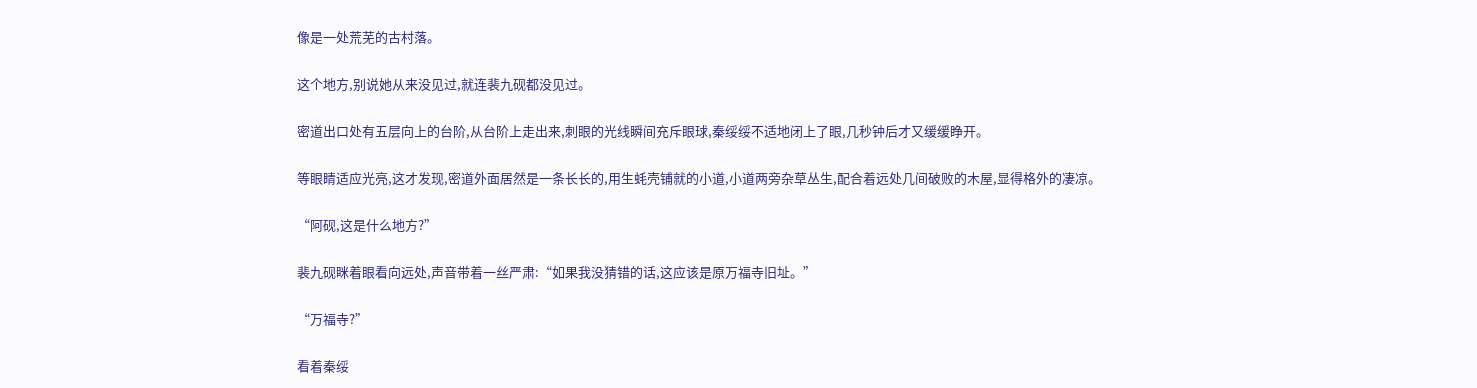像是一处荒芜的古村落。

这个地方,别说她从来没见过,就连裴九砚都没见过。

密道出口处有五层向上的台阶,从台阶上走出来,刺眼的光线瞬间充斥眼球,秦绥绥不适地闭上了眼,几秒钟后才又缓缓睁开。

等眼睛适应光亮,这才发现,密道外面居然是一条长长的,用生蚝壳铺就的小道,小道两旁杂草丛生,配合着远处几间破败的木屋,显得格外的凄凉。

“阿砚,这是什么地方?”

裴九砚眯着眼看向远处,声音带着一丝严肃:“如果我没猜错的话,这应该是原万福寺旧址。”

“万福寺?”

看着秦绥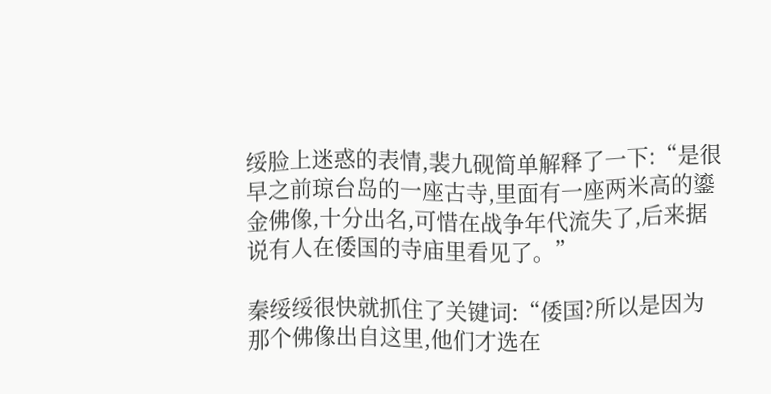绥脸上迷惑的表情,裴九砚简单解释了一下:“是很早之前琼台岛的一座古寺,里面有一座两米高的鎏金佛像,十分出名,可惜在战争年代流失了,后来据说有人在倭国的寺庙里看见了。”

秦绥绥很快就抓住了关键词:“倭国?所以是因为那个佛像出自这里,他们才选在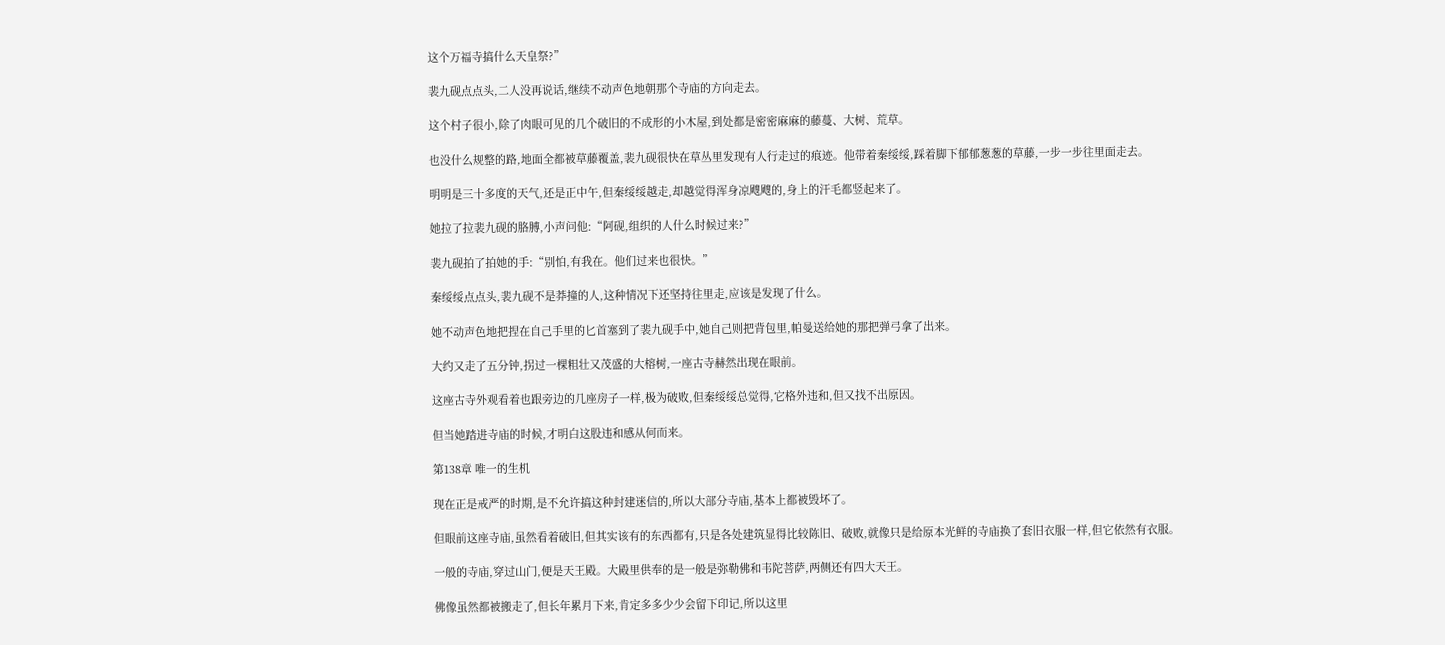这个万福寺搞什么天皇祭?”

裴九砚点点头,二人没再说话,继续不动声色地朝那个寺庙的方向走去。

这个村子很小,除了肉眼可见的几个破旧的不成形的小木屋,到处都是密密麻麻的藤蔓、大树、荒草。

也没什么规整的路,地面全都被草藤覆盖,裴九砚很快在草丛里发现有人行走过的痕迹。他带着秦绥绥,踩着脚下郁郁葱葱的草藤,一步一步往里面走去。

明明是三十多度的天气,还是正中午,但秦绥绥越走,却越觉得浑身凉飕飕的,身上的汗毛都竖起来了。

她拉了拉裴九砚的胳膊,小声问他:“阿砚,组织的人什么时候过来?”

裴九砚拍了拍她的手:“别怕,有我在。他们过来也很快。”

秦绥绥点点头,裴九砚不是莽撞的人,这种情况下还坚持往里走,应该是发现了什么。

她不动声色地把捏在自己手里的匕首塞到了裴九砚手中,她自己则把背包里,帕曼送给她的那把弹弓拿了出来。

大约又走了五分钟,拐过一棵粗壮又茂盛的大榕树,一座古寺赫然出现在眼前。

这座古寺外观看着也跟旁边的几座房子一样,极为破败,但秦绥绥总觉得,它格外违和,但又找不出原因。

但当她踏进寺庙的时候,才明白这股违和感从何而来。

第138章 唯一的生机

现在正是戒严的时期,是不允许搞这种封建迷信的,所以大部分寺庙,基本上都被毁坏了。

但眼前这座寺庙,虽然看着破旧,但其实该有的东西都有,只是各处建筑显得比较陈旧、破败,就像只是给原本光鲜的寺庙换了套旧衣服一样,但它依然有衣服。

一般的寺庙,穿过山门,便是天王殿。大殿里供奉的是一般是弥勒佛和韦陀菩萨,两侧还有四大天王。

佛像虽然都被搬走了,但长年累月下来,肯定多多少少会留下印记,所以这里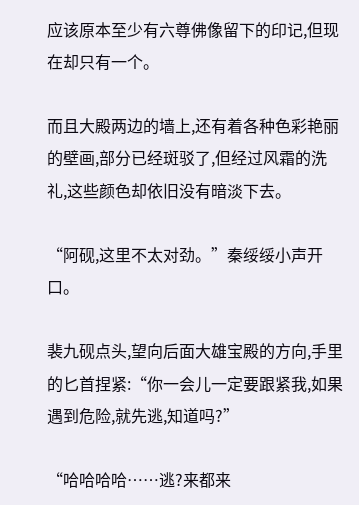应该原本至少有六尊佛像留下的印记,但现在却只有一个。

而且大殿两边的墙上,还有着各种色彩艳丽的壁画,部分已经斑驳了,但经过风霜的洗礼,这些颜色却依旧没有暗淡下去。

“阿砚,这里不太对劲。”秦绥绥小声开口。

裴九砚点头,望向后面大雄宝殿的方向,手里的匕首捏紧:“你一会儿一定要跟紧我,如果遇到危险,就先逃,知道吗?”

“哈哈哈哈……逃?来都来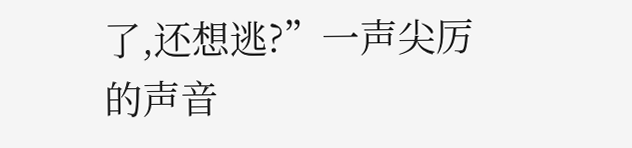了,还想逃?”一声尖厉的声音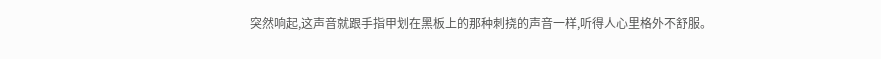突然响起,这声音就跟手指甲划在黑板上的那种刺挠的声音一样,听得人心里格外不舒服。